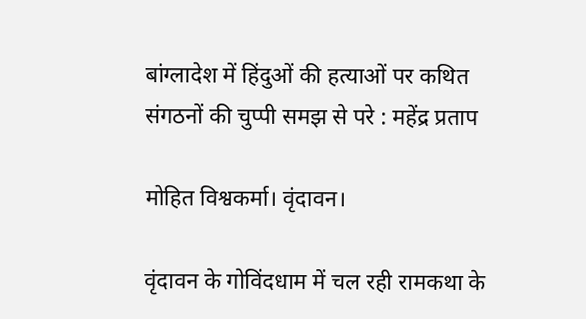बांग्लादेश में हिंदुओं की हत्याओं पर कथित संगठनों की चुप्पी समझ से परे : महेंद्र प्रताप

मोहित विश्वकर्मा। वृंदावन।

वृंदावन के गोविंदधाम में चल रही रामकथा के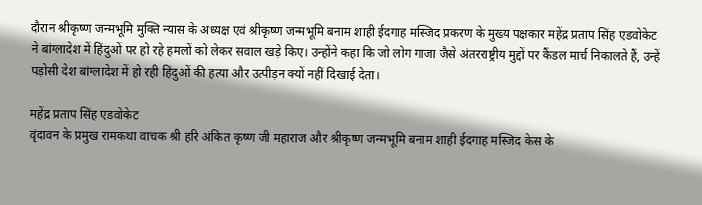दौरान श्रीकृष्ण जन्मभूमि मुक्ति न्यास के अध्यक्ष एवं श्रीकृष्ण जन्मभूमि बनाम शाही ईदगाह मस्जिद प्रकरण के मुख्य पक्षकार महेंद्र प्रताप सिंह एडवोकेट ने बांग्लादेश में हिंदुओं पर हो रहे हमलों को लेकर सवाल खड़े किए। उन्होंने कहा कि जो लोग गाजा जैसे अंतरराष्ट्रीय मुद्दों पर कैंडल मार्च निकालते हैं, उन्हें पड़ोसी देश बांग्लादेश में हो रही हिंदुओं की हत्या और उत्पीड़न क्यों नहीं दिखाई देता।

महेंद्र प्रताप सिंह एडवोकेट
वृंदावन के प्रमुख रामकथा वाचक श्री हरि अंकित कृष्ण जी महाराज और श्रीकृष्ण जन्मभूमि बनाम शाही ईदगाह मस्जिद केस के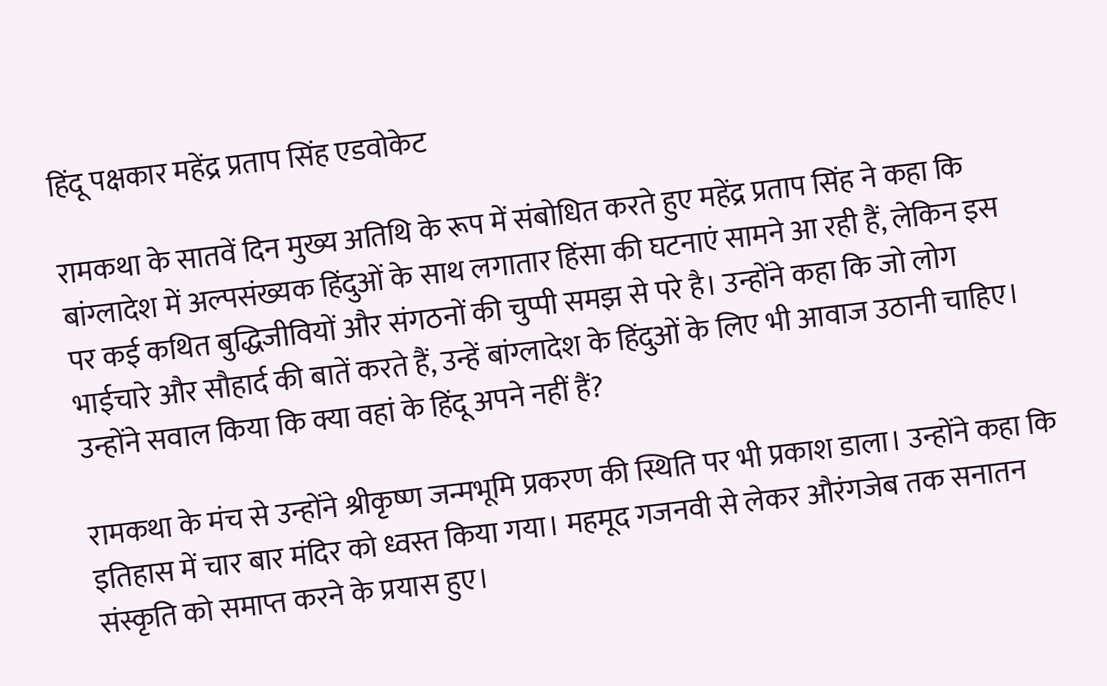हिंदू पक्षकार महेंद्र प्रताप सिंह एडवोकेट

रामकथा के सातवें दिन मुख्य अतिथि के रूप में संबोधित करते हुए महेंद्र प्रताप सिंह ने कहा कि बांग्लादेश में अल्पसंख्यक हिंदुओं के साथ लगातार हिंसा की घटनाएं सामने आ रही हैं, लेकिन इस पर कई कथित बुद्धिजीवियों और संगठनों की चुप्पी समझ से परे है। उन्होंने कहा कि जो लोग भाईचारे और सौहार्द की बातें करते हैं, उन्हें बांग्लादेश के हिंदुओं के लिए भी आवाज उठानी चाहिए। उन्होंने सवाल किया कि क्या वहां के हिंदू अपने नहीं हैं?

रामकथा के मंच से उन्होंने श्रीकृष्ण जन्मभूमि प्रकरण की स्थिति पर भी प्रकाश डाला। उन्होंने कहा कि इतिहास में चार बार मंदिर को ध्वस्त किया गया। महमूद गजनवी से लेकर औरंगजेब तक सनातन संस्कृति को समाप्त करने के प्रयास हुए।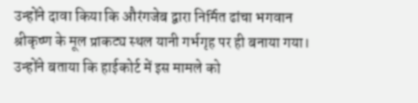उन्होंने दावा किया कि औरंगजेब द्वारा निर्मित ढांचा भगवान श्रीकृष्ण के मूल प्राकट्य स्थल यानी गर्भगृह पर ही बनाया गया। उन्होंने बताया कि हाईकोर्ट में इस मामले को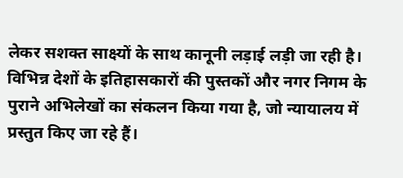लेकर सशक्त साक्ष्यों के साथ कानूनी लड़ाई लड़ी जा रही है। विभिन्न देशों के इतिहासकारों की पुस्तकों और नगर निगम के पुराने अभिलेखों का संकलन किया गया है, जो न्यायालय में प्रस्तुत किए जा रहे हैं।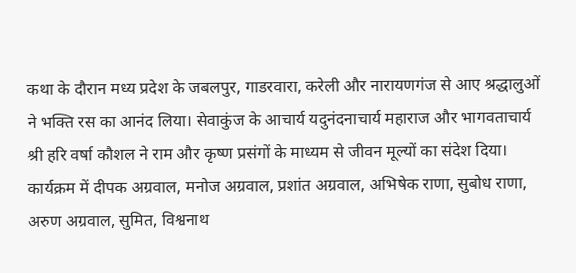कथा के दौरान मध्य प्रदेश के जबलपुर, गाडरवारा, करेली और नारायणगंज से आए श्रद्धालुओं ने भक्ति रस का आनंद लिया। सेवाकुंज के आचार्य यदुनंदनाचार्य महाराज और भागवताचार्य श्री हरि वर्षा कौशल ने राम और कृष्ण प्रसंगों के माध्यम से जीवन मूल्यों का संदेश दिया। कार्यक्रम में दीपक अग्रवाल, मनोज अग्रवाल, प्रशांत अग्रवाल, अभिषेक राणा, सुबोध राणा, अरुण अग्रवाल, सुमित, विश्वनाथ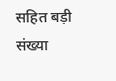सहित बड़ी संख्या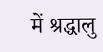में श्रद्धालु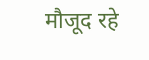मौजूद रहे